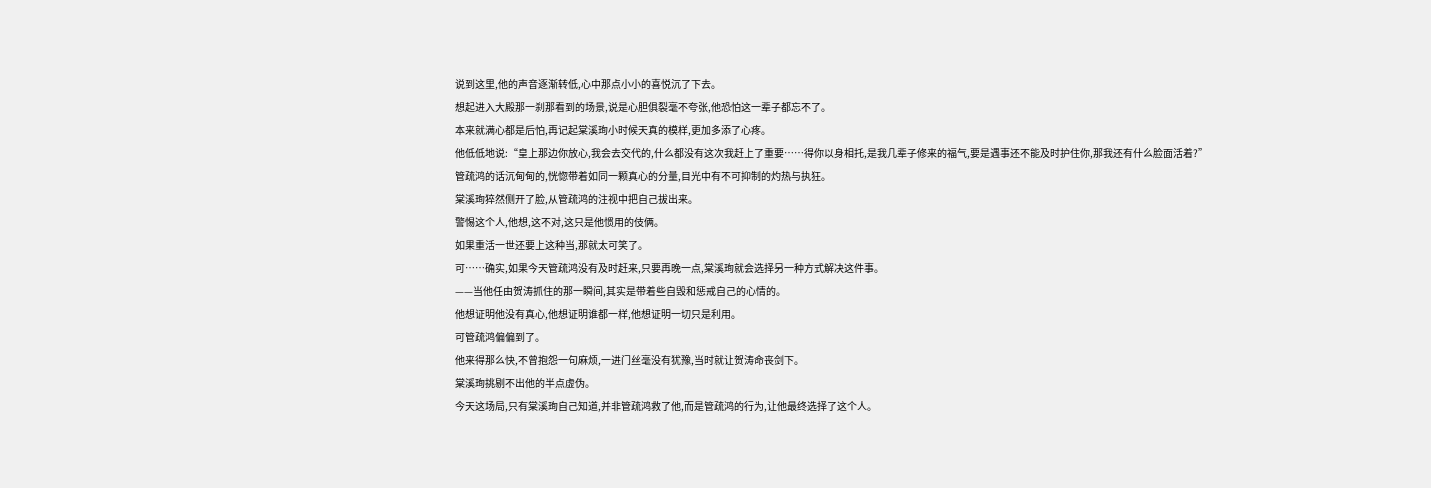说到这里,他的声音逐渐转低,心中那点小小的喜悦沉了下去。
想起进入大殿那一刹那看到的场景,说是心胆俱裂毫不夸张,他恐怕这一辈子都忘不了。
本来就满心都是后怕,再记起棠溪珣小时候天真的模样,更加多添了心疼。
他低低地说:“皇上那边你放心,我会去交代的,什么都没有这次我赶上了重要……得你以身相托,是我几辈子修来的福气,要是遇事还不能及时护住你,那我还有什么脸面活着?”
管疏鸿的话沉甸甸的,恍惚带着如同一颗真心的分量,目光中有不可抑制的灼热与执狂。
棠溪珣猝然侧开了脸,从管疏鸿的注视中把自己拔出来。
警惕这个人,他想,这不对,这只是他惯用的伎俩。
如果重活一世还要上这种当,那就太可笑了。
可……确实,如果今天管疏鸿没有及时赶来,只要再晚一点,棠溪珣就会选择另一种方式解决这件事。
——当他任由贺涛抓住的那一瞬间,其实是带着些自毁和惩戒自己的心情的。
他想证明他没有真心,他想证明谁都一样,他想证明一切只是利用。
可管疏鸿偏偏到了。
他来得那么快,不曾抱怨一句麻烦,一进门丝毫没有犹豫,当时就让贺涛命丧剑下。
棠溪珣挑剔不出他的半点虚伪。
今天这场局,只有棠溪珣自己知道,并非管疏鸿救了他,而是管疏鸿的行为,让他最终选择了这个人。